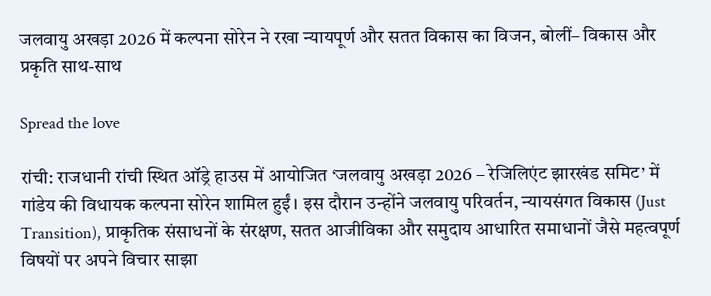जलवायु अखड़ा 2026 में कल्पना सोरेन ने रखा न्यायपूर्ण और सतत विकास का विजन, बोलीं– विकास और प्रकृति साथ-साथ

Spread the love

रांची: राजधानी रांची स्थित ऑड्रे हाउस में आयोजित ‘जलवायु अखड़ा 2026 – रेजिलिएंट झारखंड समिट’ में गांडेय की विधायक कल्पना सोरेन शामिल हुईं। इस दौरान उन्होंने जलवायु परिवर्तन, न्यायसंगत विकास (Just Transition), प्राकृतिक संसाधनों के संरक्षण, सतत आजीविका और समुदाय आधारित समाधानों जैसे महत्वपूर्ण विषयों पर अपने विचार साझा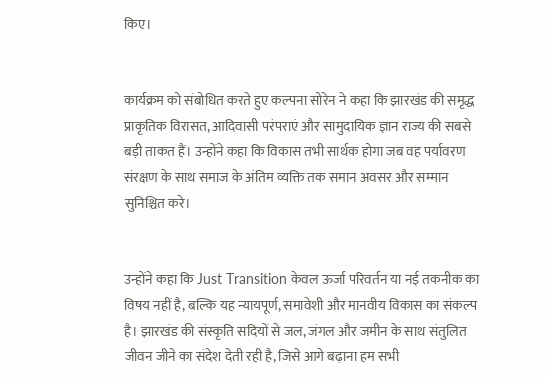किए।


कार्यक्रम को संबोधित करते हुए कल्पना सोरेन ने कहा कि झारखंड की समृद्ध प्राकृतिक विरासत, आदिवासी परंपराएं और सामुदायिक ज्ञान राज्य की सबसे बड़ी ताकत हैं। उन्होंने कहा कि विकास तभी सार्थक होगा जब वह पर्यावरण संरक्षण के साथ समाज के अंतिम व्यक्ति तक समान अवसर और सम्मान सुनिश्चित करे।


उन्होंने कहा कि Just Transition केवल ऊर्जा परिवर्तन या नई तकनीक का विषय नहीं है, बल्कि यह न्यायपूर्ण, समावेशी और मानवीय विकास का संकल्प है। झारखंड की संस्कृति सदियों से जल, जंगल और जमीन के साथ संतुलित जीवन जीने का संदेश देती रही है, जिसे आगे बढ़ाना हम सभी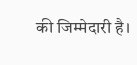की जिम्मेदारी है।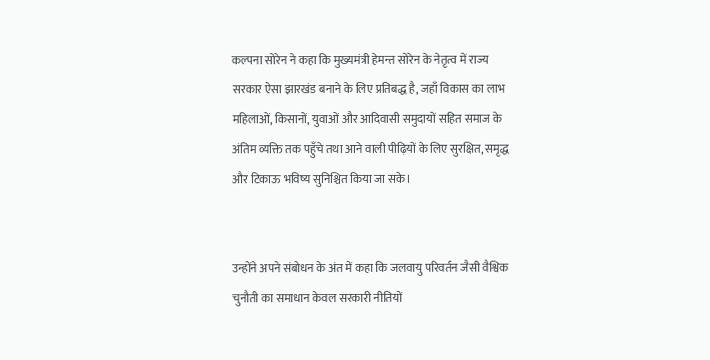कल्पना सोरेन ने कहा कि मुख्यमंत्री हेमन्त सोरेन के नेतृत्व में राज्य सरकार ऐसा झारखंड बनाने के लिए प्रतिबद्ध है, जहाँ विकास का लाभ महिलाओं, किसानों, युवाओं और आदिवासी समुदायों सहित समाज के अंतिम व्यक्ति तक पहुँचे तथा आने वाली पीढ़ियों के लिए सुरक्षित, समृद्ध और टिकाऊ भविष्य सुनिश्चित किया जा सके।


उन्होंने अपने संबोधन के अंत में कहा कि जलवायु परिवर्तन जैसी वैश्विक चुनौती का समाधान केवल सरकारी नीतियों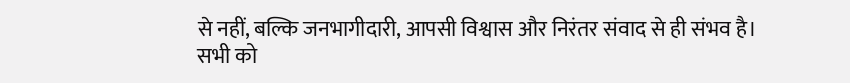से नहीं, बल्कि जनभागीदारी, आपसी विश्वास और निरंतर संवाद से ही संभव है। सभी को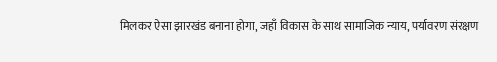मिलकर ऐसा झारखंड बनाना होगा, जहाँ विकास के साथ सामाजिक न्याय, पर्यावरण संरक्षण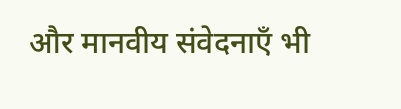और मानवीय संवेदनाएँ भी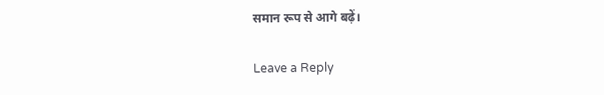समान रूप से आगे बढ़ें।

Leave a Reply